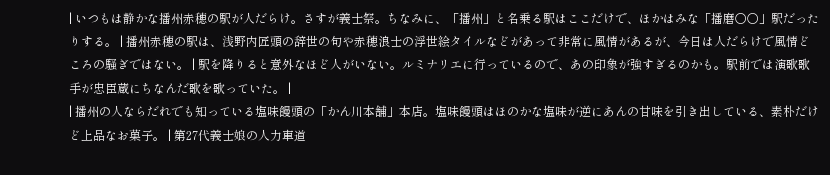| いつもは静かな播州赤穂の駅が人だらけ。さすが義士祭。ちなみに、「播州」と名乗る駅はここだけで、ほかはみな「播磨○○」駅だったりする。 | 播州赤穂の駅は、浅野内匠頭の辞世の句や赤穂浪士の浮世絵タイルなどがあって非常に風情があるが、今日は人だらけで風情どころの騒ぎではない。 | 駅を降りると意外なほど人がいない。ルミナリエに行っているので、あの印象が強すぎるのかも。駅前では演歌歌手が忠臣蔵にちなんだ歌を歌っていた。 |
| 播州の人ならだれでも知っている塩味饅頭の「かん川本舗」本店。塩味饅頭はほのかな塩味が逆にあんの甘味を引き出している、素朴だけど上品なお菓子。 | 第27代義士娘の人力車道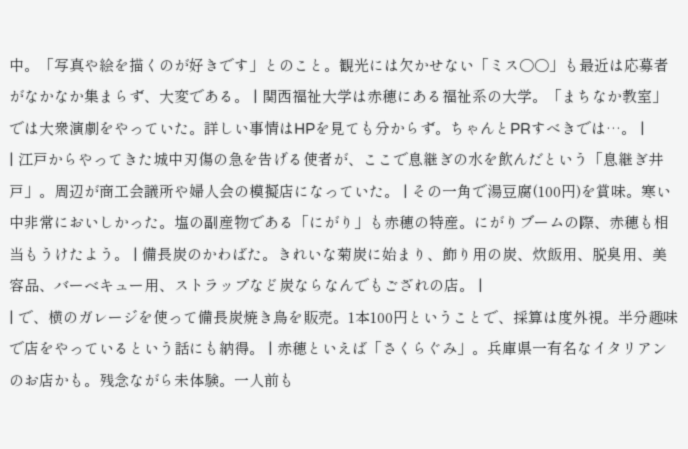中。「写真や絵を描くのが好きです」とのこと。観光には欠かせない「ミス○○」も最近は応募者がなかなか集まらず、大変である。 | 関西福祉大学は赤穂にある福祉系の大学。「まちなか教室」では大衆演劇をやっていた。詳しい事情はHPを見ても分からず。ちゃんとPRすべきでは…。 |
| 江戸からやってきた城中刃傷の急を告げる使者が、ここで息継ぎの水を飲んだという「息継ぎ井戸」。周辺が商工会議所や婦人会の模擬店になっていた。 | その一角で湯豆腐(100円)を賞味。寒い中非常においしかった。塩の副産物である「にがり」も赤穂の特産。にがりブームの際、赤穂も相当もうけたよう。 | 備長炭のかわばた。きれいな菊炭に始まり、飾り用の炭、炊飯用、脱臭用、美容品、バーベキュー用、ストラップなど炭ならなんでもござれの店。 |
| で、横のガレージを使って備長炭焼き鳥を販売。1本100円ということで、採算は度外視。半分趣味で店をやっているという話にも納得。 | 赤穂といえば「さくらぐみ」。兵庫県一有名なイタリアンのお店かも。残念ながら未体験。一人前も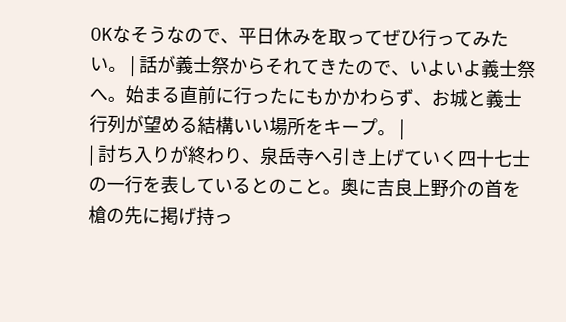OKなそうなので、平日休みを取ってぜひ行ってみたい。 | 話が義士祭からそれてきたので、いよいよ義士祭へ。始まる直前に行ったにもかかわらず、お城と義士行列が望める結構いい場所をキープ。 |
| 討ち入りが終わり、泉岳寺へ引き上げていく四十七士の一行を表しているとのこと。奥に吉良上野介の首を槍の先に掲げ持っ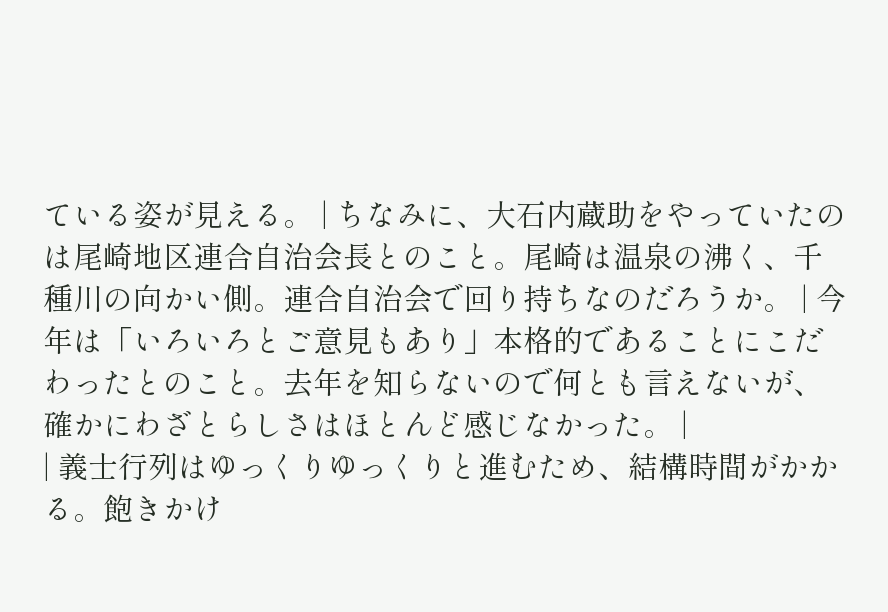ている姿が見える。 | ちなみに、大石内蔵助をやっていたのは尾崎地区連合自治会長とのこと。尾崎は温泉の沸く、千種川の向かい側。連合自治会で回り持ちなのだろうか。 | 今年は「いろいろとご意見もあり」本格的であることにこだわったとのこと。去年を知らないので何とも言えないが、確かにわざとらしさはほとんど感じなかった。 |
| 義士行列はゆっくりゆっくりと進むため、結構時間がかかる。飽きかけ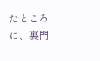たところに、裏門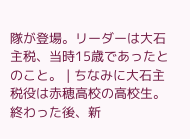隊が登場。リーダーは大石主税、当時15歳であったとのこと。 | ちなみに大石主税役は赤穂高校の高校生。終わった後、新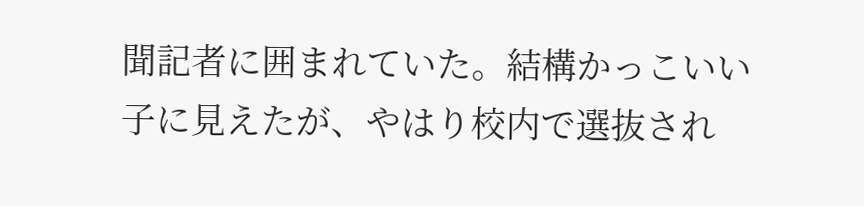聞記者に囲まれていた。結構かっこいい子に見えたが、やはり校内で選抜され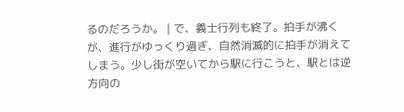るのだろうか。 | で、義士行列も終了。拍手が沸くが、進行がゆっくり過ぎ、自然消滅的に拍手が消えてしまう。少し街が空いてから駅に行こうと、駅とは逆方向の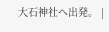大石神社へ出発。 |